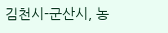김천시-군산시, 농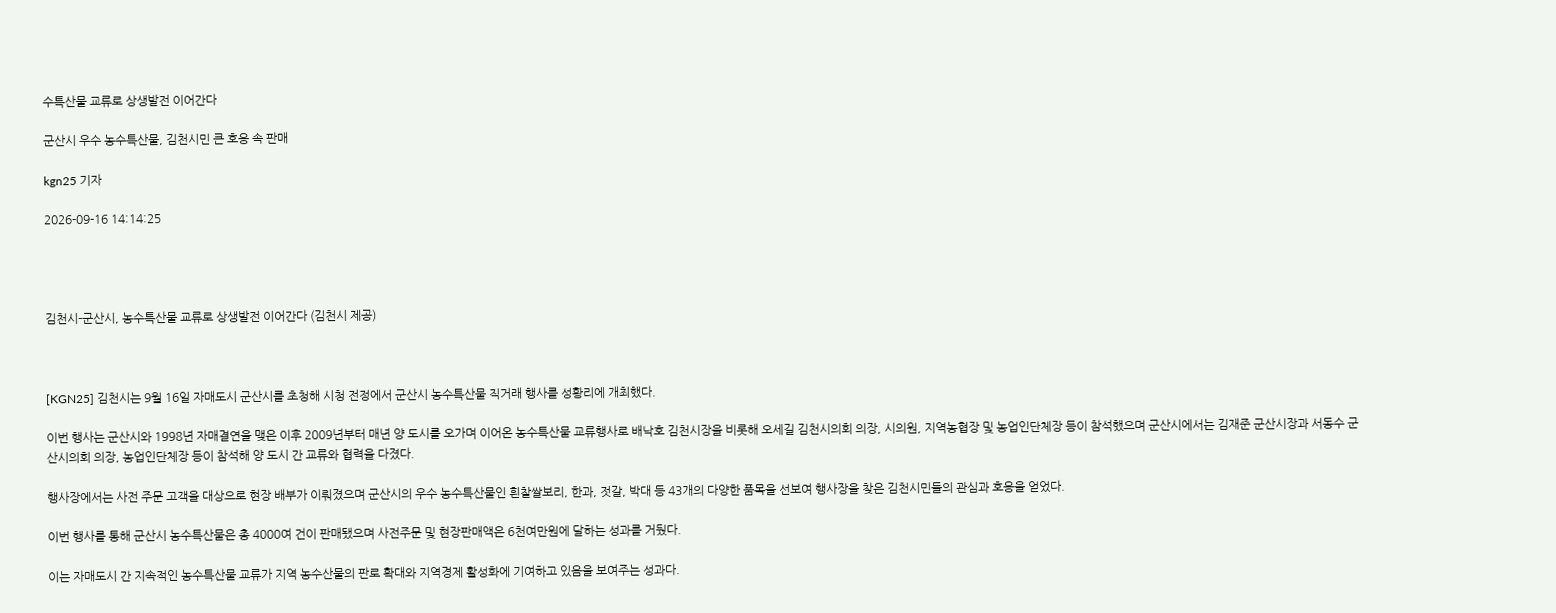수특산물 교류로 상생발전 이어간다

군산시 우수 농수특산물, 김천시민 큰 호응 속 판매

kgn25 기자

2026-09-16 14:14:25




김천시-군산시, 농수특산물 교류로 상생발전 이어간다 (김천시 제공)



[KGN25] 김천시는 9월 16일 자매도시 군산시를 초청해 시청 전정에서 군산시 농수특산물 직거래 행사를 성황리에 개최했다.

이번 행사는 군산시와 1998년 자매결연을 맺은 이후 2009년부터 매년 양 도시를 오가며 이어온 농수특산물 교류행사로 배낙호 김천시장을 비롯해 오세길 김천시의회 의장, 시의원, 지역농협장 및 농업인단체장 등이 참석했으며 군산시에서는 김재준 군산시장과 서동수 군산시의회 의장, 농업인단체장 등이 참석해 양 도시 간 교류와 협력을 다졌다.

행사장에서는 사전 주문 고객을 대상으로 현장 배부가 이뤄졌으며 군산시의 우수 농수특산물인 흰찰쌀보리, 한과, 젓갈, 박대 등 43개의 다양한 품목을 선보여 행사장을 찾은 김천시민들의 관심과 호응을 얻었다.

이번 행사를 통해 군산시 농수특산물은 총 4000여 건이 판매됐으며 사전주문 및 현장판매액은 6천여만원에 달하는 성과를 거뒀다.

이는 자매도시 간 지속적인 농수특산물 교류가 지역 농수산물의 판로 확대와 지역경제 활성화에 기여하고 있음을 보여주는 성과다.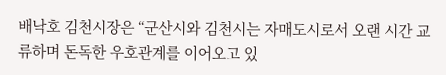배낙호 김천시장은 “군산시와 김천시는 자매도시로서 오랜 시간 교류하며 돈독한 우호관계를 이어오고 있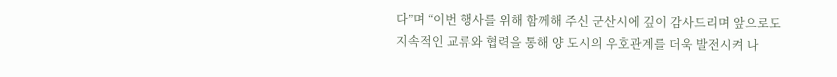다”며 “이번 행사를 위해 함께해 주신 군산시에 깊이 감사드리며 앞으로도 지속적인 교류와 협력을 통해 양 도시의 우호관계를 더욱 발전시켜 나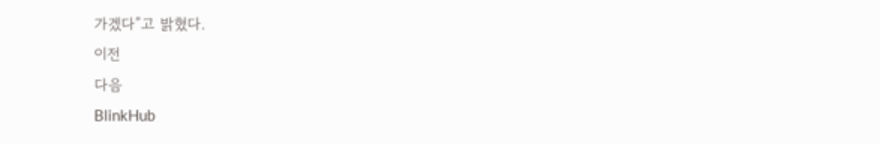가겠다”고 밝혔다.
이전
다음
BlinkHub